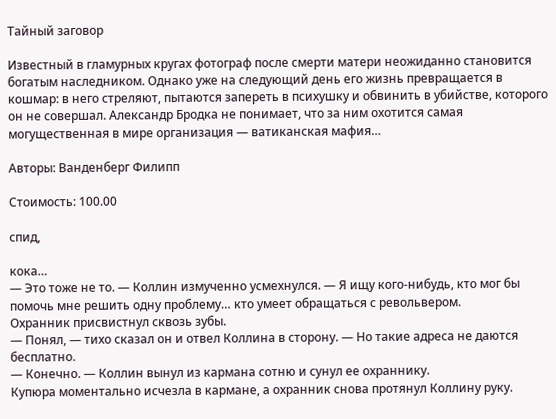Тайный заговор

Известный в гламурных кругах фотограф после смерти матери неожиданно становится богатым наследником. Однако уже на следующий день его жизнь превращается в кошмар: в него стреляют, пытаются запереть в психушку и обвинить в убийстве, которого он не совершал. Александр Бродка не понимает, что за ним охотится самая могущественная в мире организация — ватиканская мафия…

Авторы: Ванденберг Филипп

Стоимость: 100.00

спид,

кока…
— Это тоже не то. — Коллин измученно усмехнулся. — Я ищу кого-нибудь, кто мог бы помочь мне решить одну проблему… кто умеет обращаться с револьвером.
Охранник присвистнул сквозь зубы.
— Понял, — тихо сказал он и отвел Коллина в сторону. — Но такие адреса не даются бесплатно.
— Конечно. — Коллин вынул из кармана сотню и сунул ее охраннику.
Купюра моментально исчезла в кармане, а охранник снова протянул Коллину руку.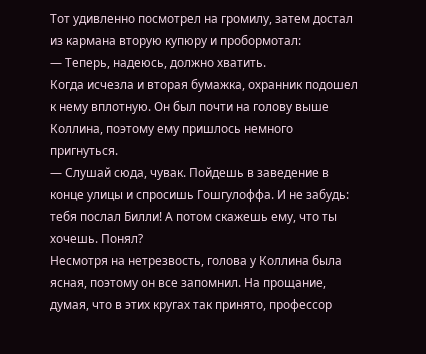Тот удивленно посмотрел на громилу, затем достал из кармана вторую купюру и пробормотал:
— Теперь, надеюсь, должно хватить.
Когда исчезла и вторая бумажка, охранник подошел к нему вплотную. Он был почти на голову выше Коллина, поэтому ему пришлось немного пригнуться.
— Слушай сюда, чувак. Пойдешь в заведение в конце улицы и спросишь Гошгулоффа. И не забудь: тебя послал Билли! А потом скажешь ему, что ты хочешь. Понял?
Несмотря на нетрезвость, голова у Коллина была ясная, поэтому он все запомнил. На прощание, думая, что в этих кругах так принято, профессор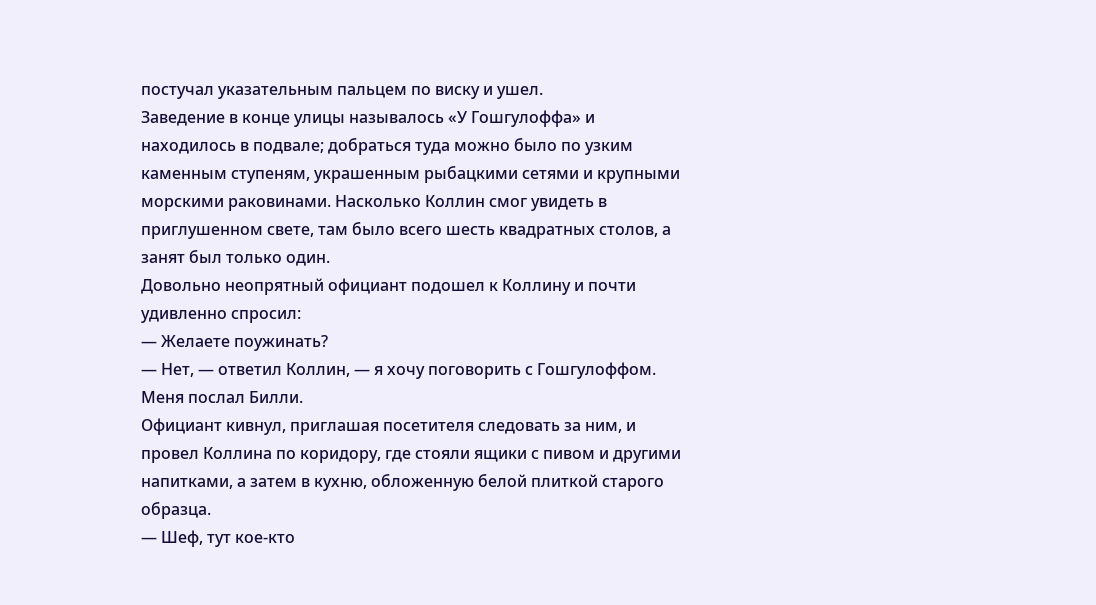постучал указательным пальцем по виску и ушел.
Заведение в конце улицы называлось «У Гошгулоффа» и находилось в подвале; добраться туда можно было по узким каменным ступеням, украшенным рыбацкими сетями и крупными морскими раковинами. Насколько Коллин смог увидеть в приглушенном свете, там было всего шесть квадратных столов, а занят был только один.
Довольно неопрятный официант подошел к Коллину и почти удивленно спросил:
— Желаете поужинать?
— Нет, — ответил Коллин, — я хочу поговорить с Гошгулоффом. Меня послал Билли.
Официант кивнул, приглашая посетителя следовать за ним, и провел Коллина по коридору, где стояли ящики с пивом и другими напитками, а затем в кухню, обложенную белой плиткой старого образца.
— Шеф, тут кое-кто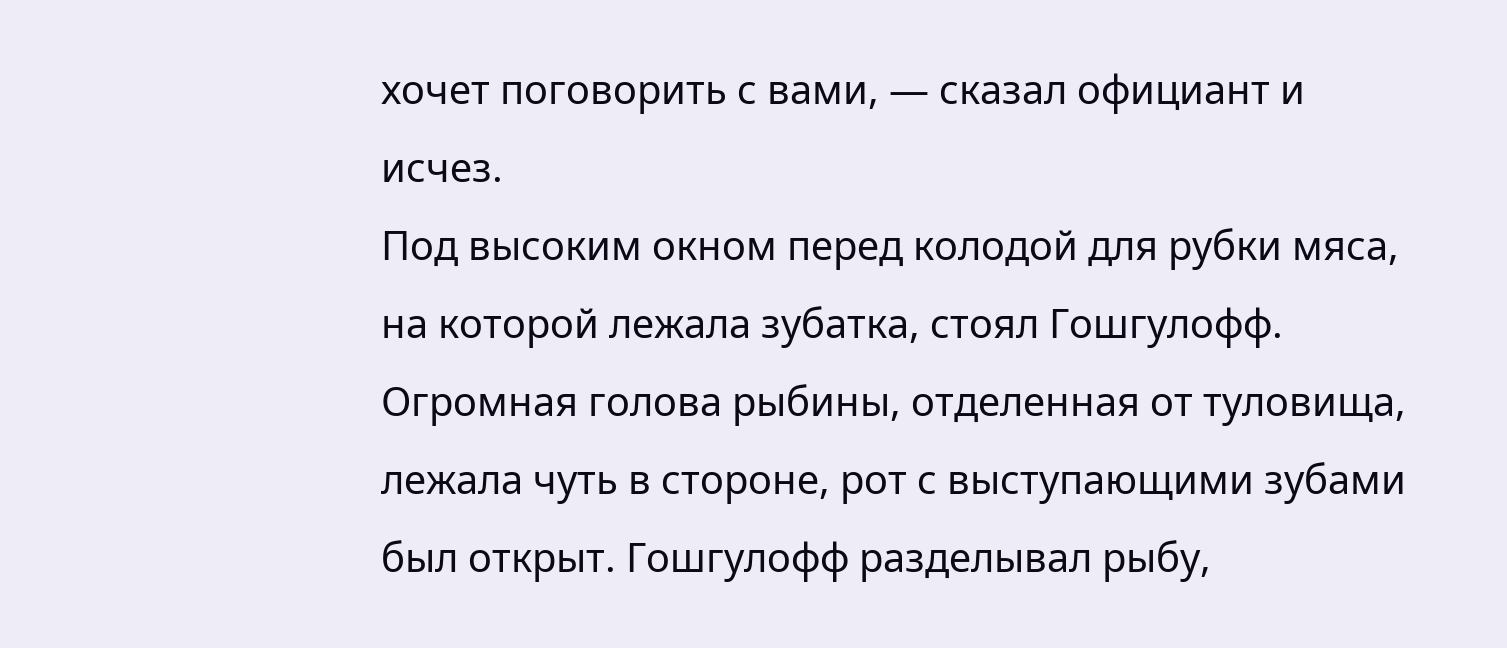хочет поговорить с вами, — сказал официант и исчез.
Под высоким окном перед колодой для рубки мяса, на которой лежала зубатка, стоял Гошгулофф. Огромная голова рыбины, отделенная от туловища, лежала чуть в стороне, рот с выступающими зубами был открыт. Гошгулофф разделывал рыбу,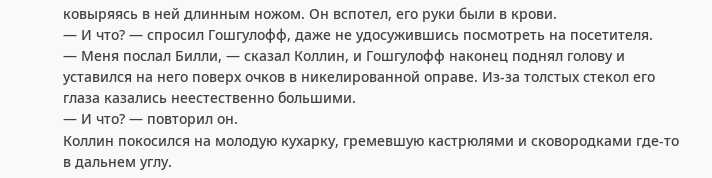ковыряясь в ней длинным ножом. Он вспотел, его руки были в крови.
— И что? — спросил Гошгулофф, даже не удосужившись посмотреть на посетителя.
— Меня послал Билли, — сказал Коллин, и Гошгулофф наконец поднял голову и уставился на него поверх очков в никелированной оправе. Из-за толстых стекол его глаза казались неестественно большими.
— И что? — повторил он.
Коллин покосился на молодую кухарку, гремевшую кастрюлями и сковородками где-то в дальнем углу.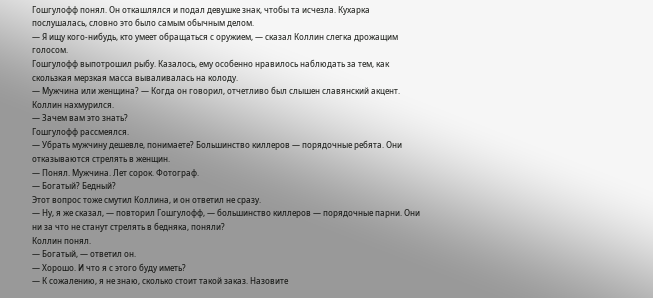Гошгулофф понял. Он откашлялся и подал девушке знак, чтобы та исчезла. Кухарка послушалась, словно это было самым обычным делом.
— Я ищу кого-нибудь, кто умеет обращаться с оружием, — сказал Коллин слегка дрожащим голосом.
Гошгулофф выпотрошил рыбу. Казалось, ему особенно нравилось наблюдать за тем, как скользкая мерзкая масса вываливалась на колоду.
— Мужчина или женщина? — Когда он говорил, отчетливо был слышен славянский акцент.
Коллин нахмурился.
— Зачем вам это знать?
Гошгулофф рассмеялся.
— Убрать мужчину дешевле, понимаете? Большинство киллеров — порядочные ребята. Они отказываются стрелять в женщин.
— Понял. Мужчина. Лет сорок. Фотограф.
— Богатый? Бедный?
Этот вопрос тоже смутил Коллина, и он ответил не сразу.
— Ну, я же сказал, — повторил Гошгулофф, — большинство киллеров — порядочные парни. Они ни за что не станут стрелять в бедняка, поняли?
Коллин понял.
— Богатый, — ответил он.
— Хорошо. И что я с этого буду иметь?
— К сожалению, я не знаю, сколько стоит такой заказ. Назовите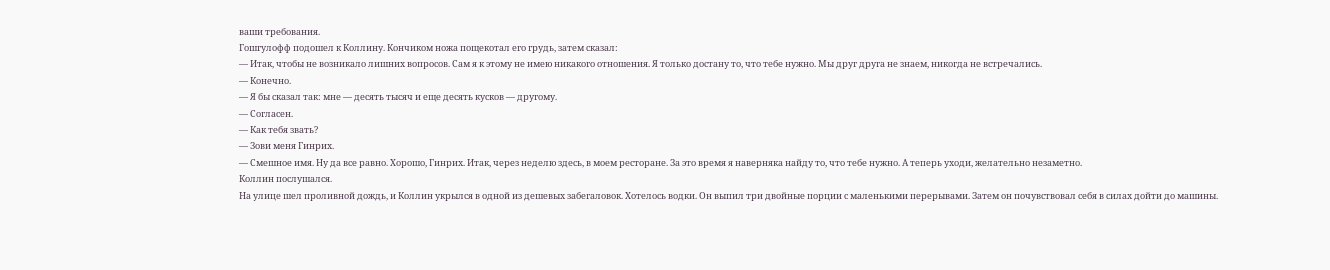ваши требования.
Гошгулофф подошел к Коллину. Кончиком ножа пощекотал его грудь, затем сказал:
— Итак, чтобы не возникало лишних вопросов. Сам я к этому не имею никакого отношения. Я только достану то, что тебе нужно. Мы друг друга не знаем, никогда не встречались.
— Конечно.
— Я бы сказал так: мне — десять тысяч и еще десять кусков — другому.
— Согласен.
— Как тебя звать?
— Зови меня Гинрих.
— Смешное имя. Ну да все равно. Хорошо, Гинрих. Итак, через неделю здесь, в моем ресторане. За это время я наверняка найду то, что тебе нужно. А теперь уходи, желательно незаметно.
Коллин послушался.
На улице шел проливной дождь, и Коллин укрылся в одной из дешевых забегаловок. Хотелось водки. Он выпил три двойные порции с маленькими перерывами. Затем он почувствовал себя в силах дойти до машины.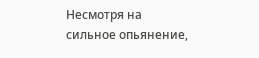Несмотря на сильное опьянение,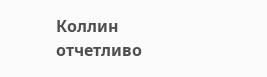Коллин отчетливо